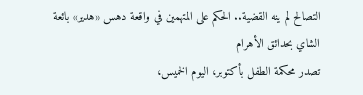التصالح لم ينه القضية.. الحكم على المتهمين في واقعة دهس «هدير» بائعة الشاي بحدائق الأهرام
تصدر محكمة الطفل بأكتوبر، اليوم الخميس،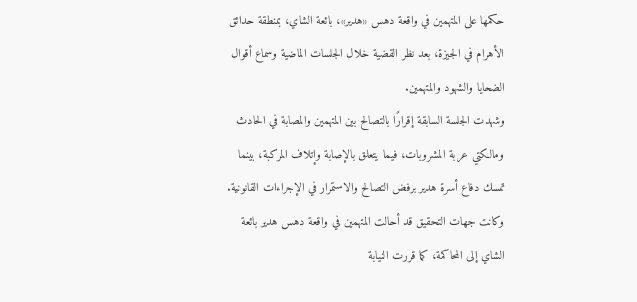حكمها على المتهمين في واقعة دهس «هدير»، بائعة الشاي، بمنطقة حدائق الأهرام في الجيزة، بعد نظر القضية خلال الجلسات الماضية وسماع أقوال الضحايا والشهود والمتهمين.
وشهدت الجلسة السابقة إقرارًا بالتصالح بين المتهمين والمصابة في الحادث ومالكتي عربة المشروبات، فيما يتعلق بالإصابة وإتلاف المركبة، بينما تمسك دفاع أسرة هدير برفض التصالح والاستمرار في الإجراءات القانونية.
وكانت جهات التحقيق قد أحالت المتهمين في واقعة دهس هدير بائعة الشاي إلى المحاكمة، كما قررت النيابة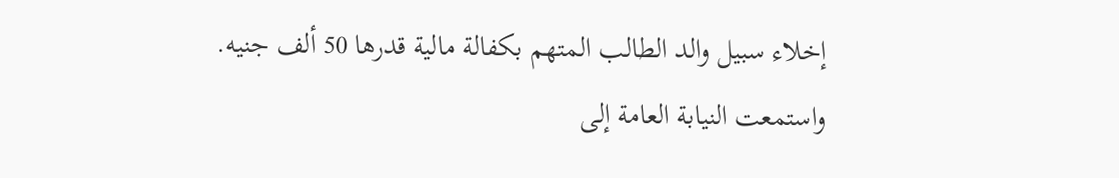إخلاء سبيل والد الطالب المتهم بكفالة مالية قدرها 50 ألف جنيه.
واستمعت النيابة العامة إلى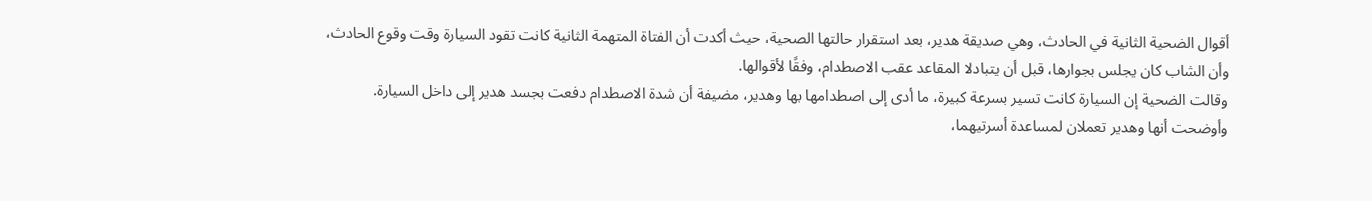أقوال الضحية الثانية في الحادث، وهي صديقة هدير، بعد استقرار حالتها الصحية، حيث أكدت أن الفتاة المتهمة الثانية كانت تقود السيارة وقت وقوع الحادث، وأن الشاب كان يجلس بجوارها، قبل أن يتبادلا المقاعد عقب الاصطدام، وفقًا لأقوالها.
وقالت الضحية إن السيارة كانت تسير بسرعة كبيرة، ما أدى إلى اصطدامها بها وهدير، مضيفة أن شدة الاصطدام دفعت بجسد هدير إلى داخل السيارة.
وأوضحت أنها وهدير تعملان لمساعدة أسرتيهما،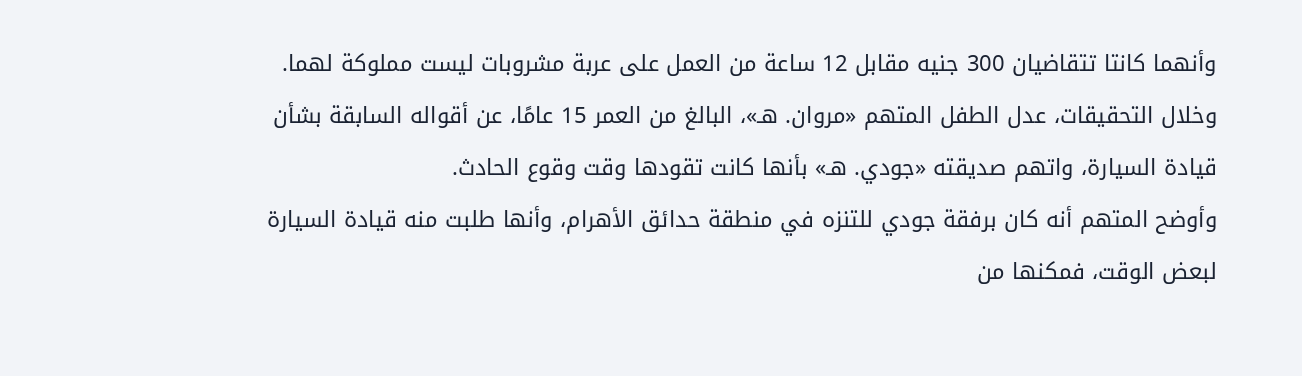وأنهما كانتا تتقاضيان 300 جنيه مقابل 12 ساعة من العمل على عربة مشروبات ليست مملوكة لهما.
وخلال التحقيقات، عدل الطفل المتهم «مروان. هـ»، البالغ من العمر 15 عامًا، عن أقواله السابقة بشأن قيادة السيارة، واتهم صديقته «جودي. هـ» بأنها كانت تقودها وقت وقوع الحادث.
وأوضح المتهم أنه كان برفقة جودي للتنزه في منطقة حدائق الأهرام، وأنها طلبت منه قيادة السيارة لبعض الوقت، فمكنها من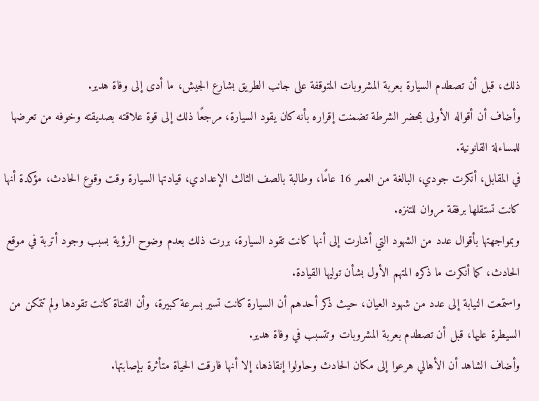ذلك، قبل أن تصطدم السيارة بعربة المشروبات المتوقفة على جانب الطريق بشارع الجيش، ما أدى إلى وفاة هدير.
وأضاف أن أقواله الأولى بمحضر الشرطة تضمنت إقراره بأنه كان يقود السيارة، مرجعًا ذلك إلى قوة علاقته بصديقته وخوفه من تعرضها للمساءلة القانونية.
في المقابل، أنكرت جودي، البالغة من العمر 16 عامًا، وطالبة بالصف الثالث الإعدادي، قيادتها السيارة وقت وقوع الحادث، مؤكدة أنها كانت تستقلها برفقة مروان للتنزه.
وبمواجهتها بأقوال عدد من الشهود التي أشارت إلى أنها كانت تقود السيارة، بررت ذلك بعدم وضوح الرؤية بسبب وجود أتربة في موقع الحادث، كما أنكرت ما ذكره المتهم الأول بشأن توليها القيادة.
واستمعت النيابة إلى عدد من شهود العيان، حيث ذكر أحدهم أن السيارة كانت تسير بسرعة كبيرة، وأن الفتاة كانت تقودها ولم تتمكن من السيطرة عليها، قبل أن تصطدم بعربة المشروبات وتتسبب في وفاة هدير.
وأضاف الشاهد أن الأهالي هرعوا إلى مكان الحادث وحاولوا إنقاذها، إلا أنها فارقت الحياة متأثرة بإصابتها.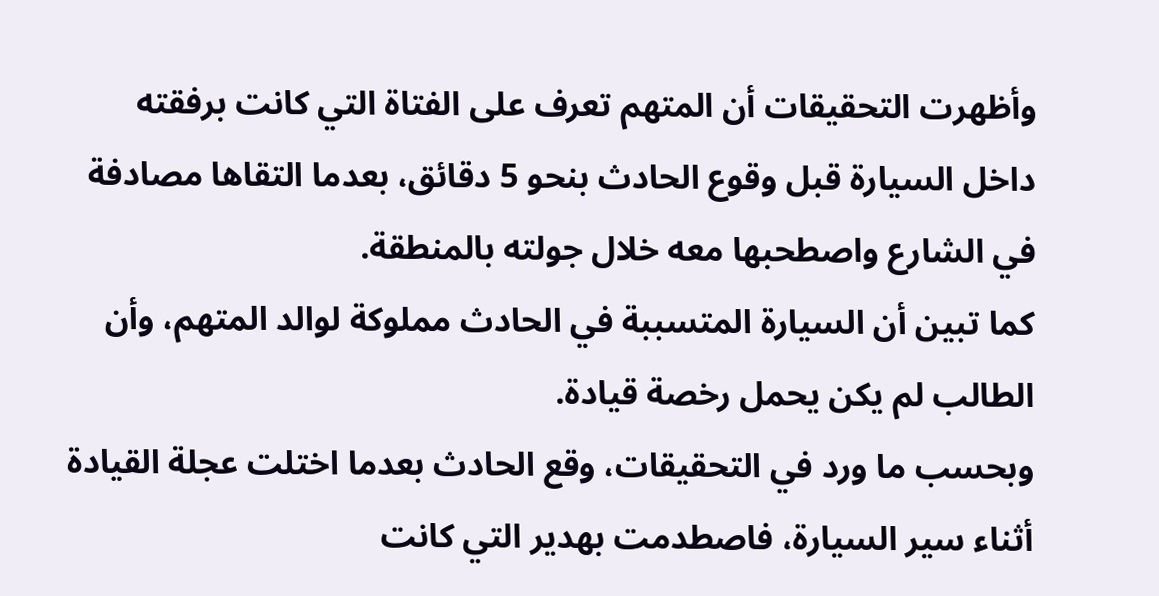وأظهرت التحقيقات أن المتهم تعرف على الفتاة التي كانت برفقته داخل السيارة قبل وقوع الحادث بنحو 5 دقائق، بعدما التقاها مصادفة في الشارع واصطحبها معه خلال جولته بالمنطقة.
كما تبين أن السيارة المتسببة في الحادث مملوكة لوالد المتهم، وأن الطالب لم يكن يحمل رخصة قيادة.
وبحسب ما ورد في التحقيقات، وقع الحادث بعدما اختلت عجلة القيادة أثناء سير السيارة، فاصطدمت بهدير التي كانت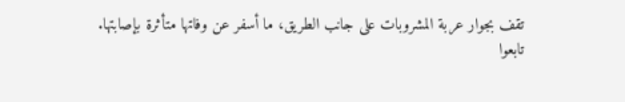تقف بجوار عربة المشروبات على جانب الطريق، ما أسفر عن وفاتها متأثرة بإصابتها.
تابعوا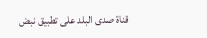قناة صدى البلد على تطبيق نبض